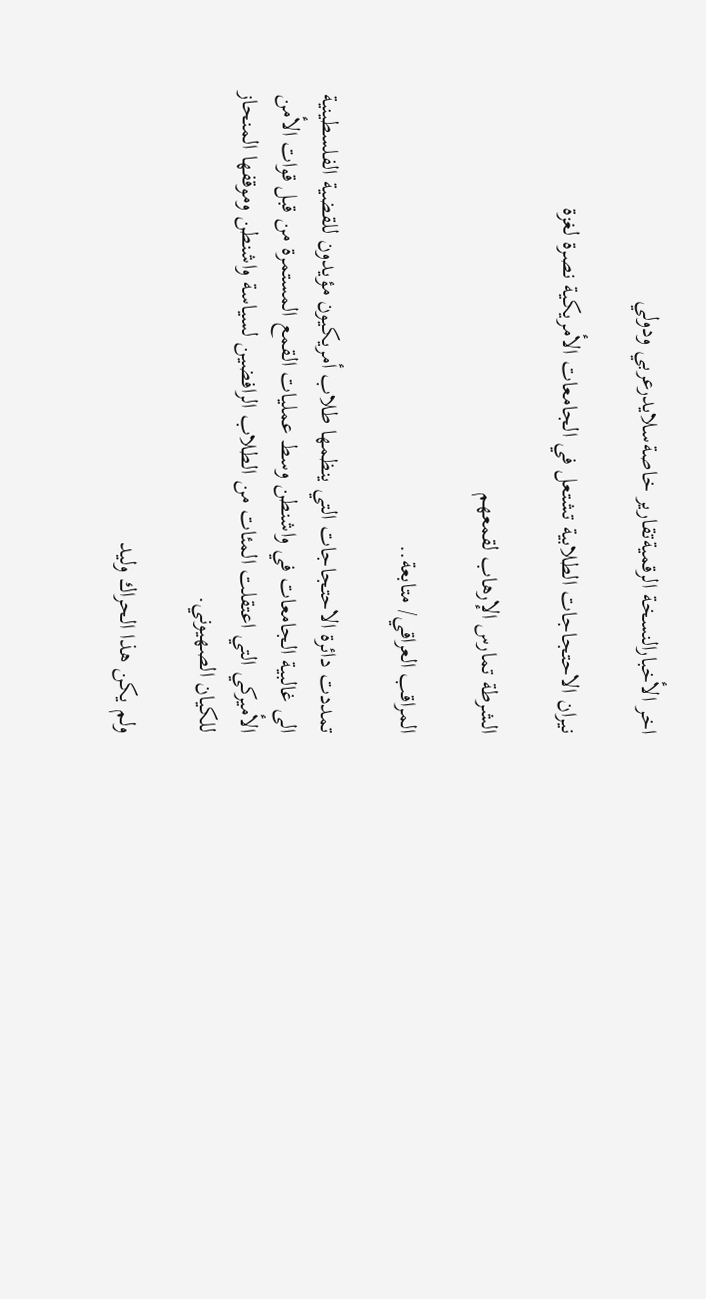اخر الأخبارالنسخة الرقميةتقارير خاصةسلايدرعربي ودولي

نيران الاحتجاجات الطلابية تشتعل في الجامعات الأمريكية نصرة لغزة

الشرطة تمارس الإرهاب لقمعهم

المراقب العراقي/ متابعة..

تمددت دائرة الاحتجاجات التي ينظمها طلاب أمريكيون مؤيدون للقضية الفلسطينية الى غالبية الجامعات في واشنطن وسط عمليات القمع المستمرة من قبل قوات الأمن الأميركي التي اعتقلت المئات من الطلاب الرافضين لسياسة واشنطن وموقفها المنحاز للكيان الصهيوني.

ولم يكن هذا الحراك وليد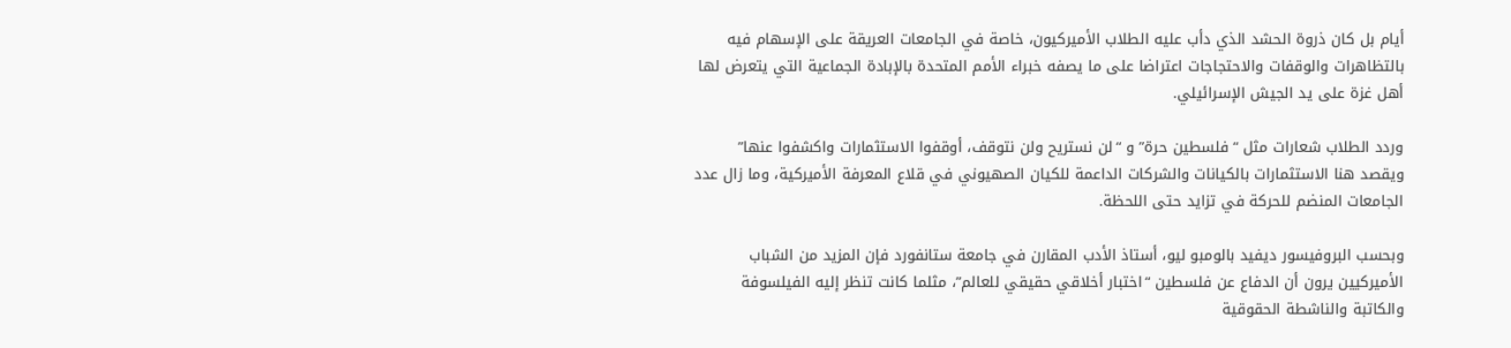أيام بل كان ذروة الحشد الذي دأب عليه الطلاب الأميركيون، خاصة في الجامعات العريقة على الإسهام فيه بالتظاهرات والوقفات والاحتجاجات اعتراضا على ما يصفه خبراء الأمم المتحدة بالإبادة الجماعية التي يتعرض لها أهل غزة على يد الجيش الإسرائيلي.

وردد الطلاب شعارات مثل “فلسطين حرة” و “لن نستريح ولن نتوقف، أوقفوا الاستثمارات واكشفوا عنها” ويقصد هنا الاستثمارات بالكيانات والشركات الداعمة للكيان الصهيوني في قلاع المعرفة الأميركية، وما زال عدد الجامعات المنضم للحركة في تزايد حتى اللحظة.

وبحسب البروفيسور ديفيد بالومبو ليو، أستاذ الأدب المقارن في جامعة ستانفورد فإن المزيد من الشباب الأميركيين يرون أن الدفاع عن فلسطين “اختبار أخلاقي حقيقي للعالم”، مثلما كانت تنظر إليه الفيلسوفة والكاتبة والناشطة الحقوقية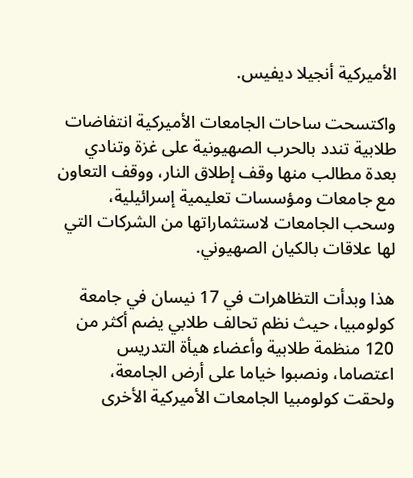الأميركية أنجيلا ديفيس.

واكتسحت ساحات الجامعات الأميركية انتفاضات طلابية تندد بالحرب الصهيونية على غزة وتنادي بعدة مطالب منها وقف إطلاق النار، ووقف التعاون مع جامعات ومؤسسات تعليمية إسرائيلية، وسحب الجامعات لاستثماراتها من الشركات التي لها علاقات بالكيان الصهيوني.

هذا وبدأت التظاهرات في 17 نيسان في جامعة كولومبيا، حيث نظم تحالف طلابي يضم أكثر من 120 منظمة طلابية وأعضاء هيأة التدريس اعتصاما، ونصبوا خياما على أرض الجامعة، ولحقت كولومبيا الجامعات الأميركية الأخرى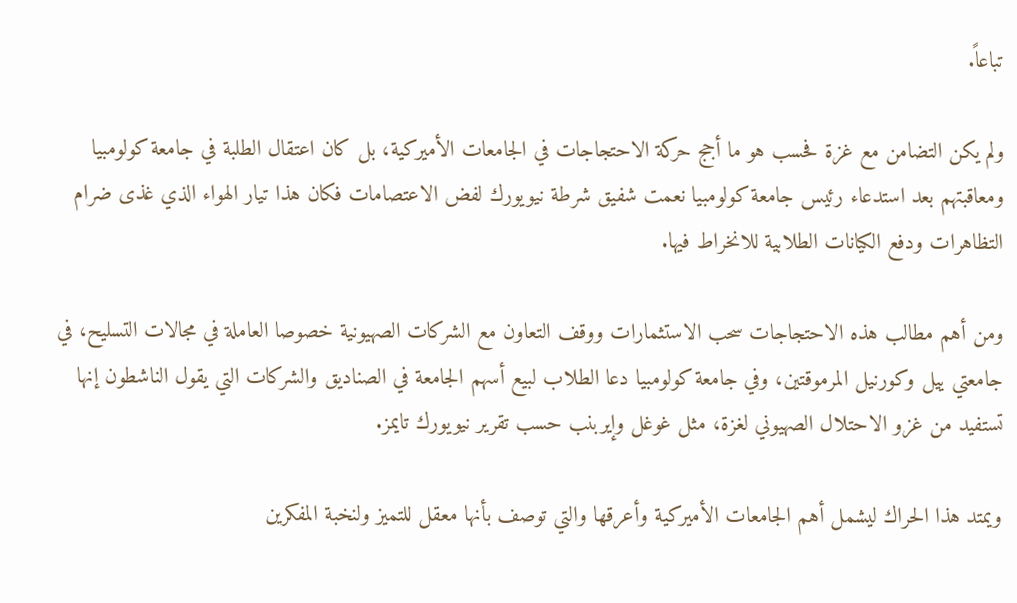تباعاً.

ولم يكن التضامن مع غزة فحسب هو ما أجج حركة الاحتجاجات في الجامعات الأميركية، بل كان اعتقال الطلبة في جامعة كولومبيا ومعاقبتهم بعد استدعاء رئيس جامعة كولومبيا نعمت شفيق شرطة نيويورك لفض الاعتصامات فكان هذا تيار الهواء الذي غذى ضرام التظاهرات ودفع الكيانات الطلابية للانخراط فيها.

ومن أهم مطالب هذه الاحتجاجات سحب الاستثمارات ووقف التعاون مع الشركات الصهيونية خصوصا العاملة في مجالات التسليح، في جامعتي ييل وكورنيل المرموقتين، وفي جامعة كولومبيا دعا الطلاب لبيع أسهم الجامعة في الصناديق والشركات التي يقول الناشطون إنها تستفيد من غزو الاحتلال الصهيوني لغزة، مثل غوغل وإيربنب حسب تقرير نيويورك تايمز.

ويمتد هذا الحراك ليشمل أهم الجامعات الأميركية وأعرقها والتي توصف بأنها معقل للتميز ولنخبة المفكرين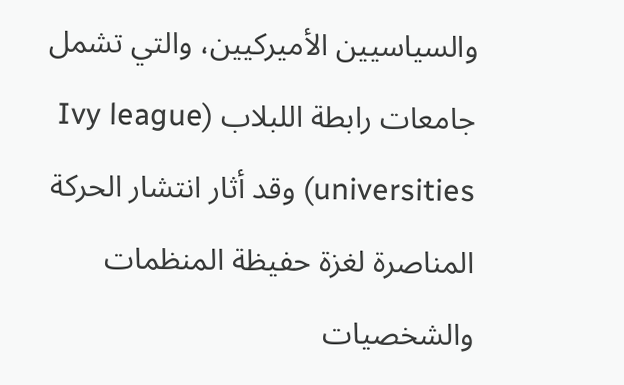والسياسيين الأميركيين، والتي تشمل جامعات رابطة اللبلاب (Ivy league universities) وقد أثار انتشار الحركة المناصرة لغزة حفيظة المنظمات والشخصيات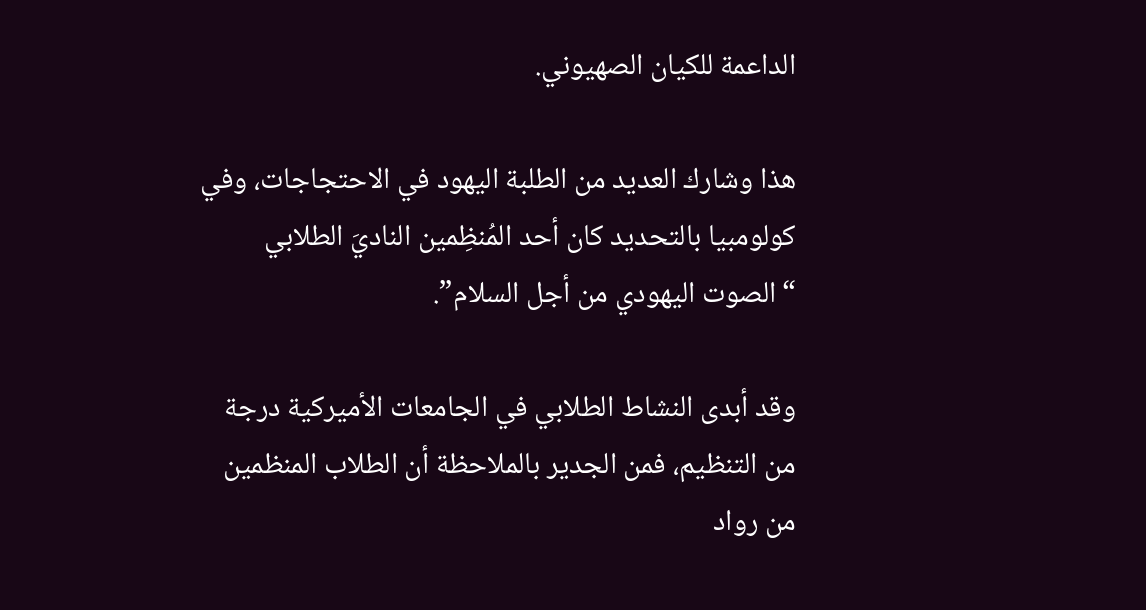الداعمة للكيان الصهيوني.

هذا وشارك العديد من الطلبة اليهود في الاحتجاجات، وفي كولومبيا بالتحديد كان أحد المُنظِمين الناديَ الطلابي “الصوت اليهودي من أجل السلام”.

وقد أبدى النشاط الطلابي في الجامعات الأميركية درجة من التنظيم، فمن الجدير بالملاحظة أن الطلاب المنظمين من رواد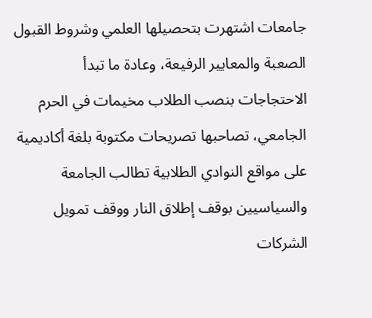جامعات اشتهرت بتحصيلها العلمي وشروط القبول الصعبة والمعايير الرفيعة، وعادة ما تبدأ الاحتجاجات بنصب الطلاب مخيمات في الحرم الجامعي، تصاحبها تصريحات مكتوبة بلغة أكاديمية على مواقع النوادي الطلابية تطالب الجامعة والسياسيين بوقف إطلاق النار ووقف تمويل الشركات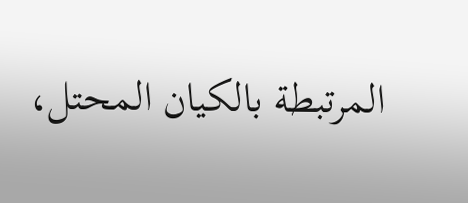المرتبطة بالكيان المحتل،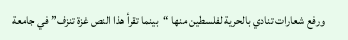ورفع شعارات تنادي بالحرية لفلسطين منها “بينما تقرأ هذا النص غزة تنزف” في جامعة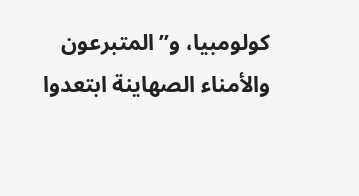كولومبيا، و”المتبرعون والأمناء الصهاينة ابتعدوا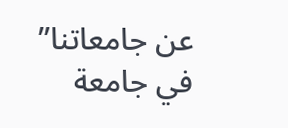عن جامعاتنا” في جامعة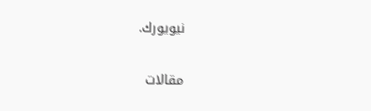نيويورك.

مقالات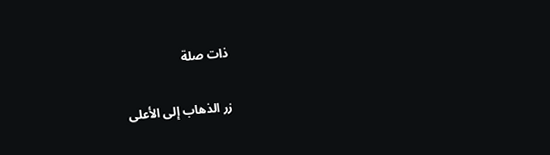ذات صلة

زر الذهاب إلى الأعلى